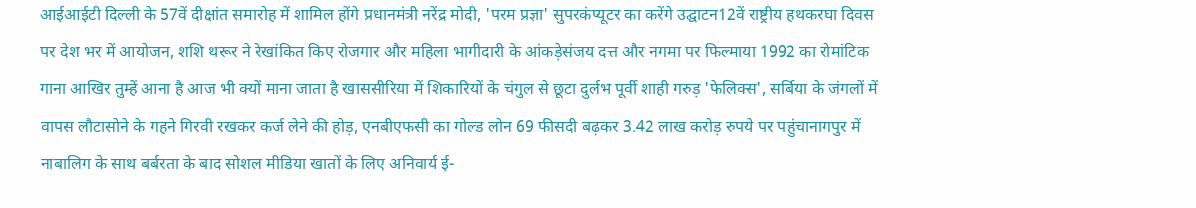आईआईटी दिल्ली के 57वें दीक्षांत समारोह में शामिल होंगे प्रधानमंत्री नरेंद्र मोदी, 'परम प्रज्ञा' सुपरकंप्यूटर का करेंगे उद्घाटन12वें राष्ट्रीय हथकरघा दिवस पर देश भर में आयोजन, शशि थरूर ने रेखांकित किए रोजगार और महिला भागीदारी के आंकड़ेसंजय दत्त और नगमा पर फिल्माया 1992 का रोमांटिक गाना आखिर तुम्हें आना है आज भी क्यों माना जाता है खाससीरिया में शिकारियों के चंगुल से छूटा दुर्लभ पूर्वी शाही गरुड़ 'फेलिक्स', सर्बिया के जंगलों में वापस लौटासोने के गहने गिरवी रखकर कर्ज लेने की होड़, एनबीएफसी का गोल्ड लोन 69 फीसदी बढ़कर 3.42 लाख करोड़ रुपये पर पहुंचानागपुर में नाबालिग के साथ बर्बरता के बाद सोशल मीडिया खातों के लिए अनिवार्य ई-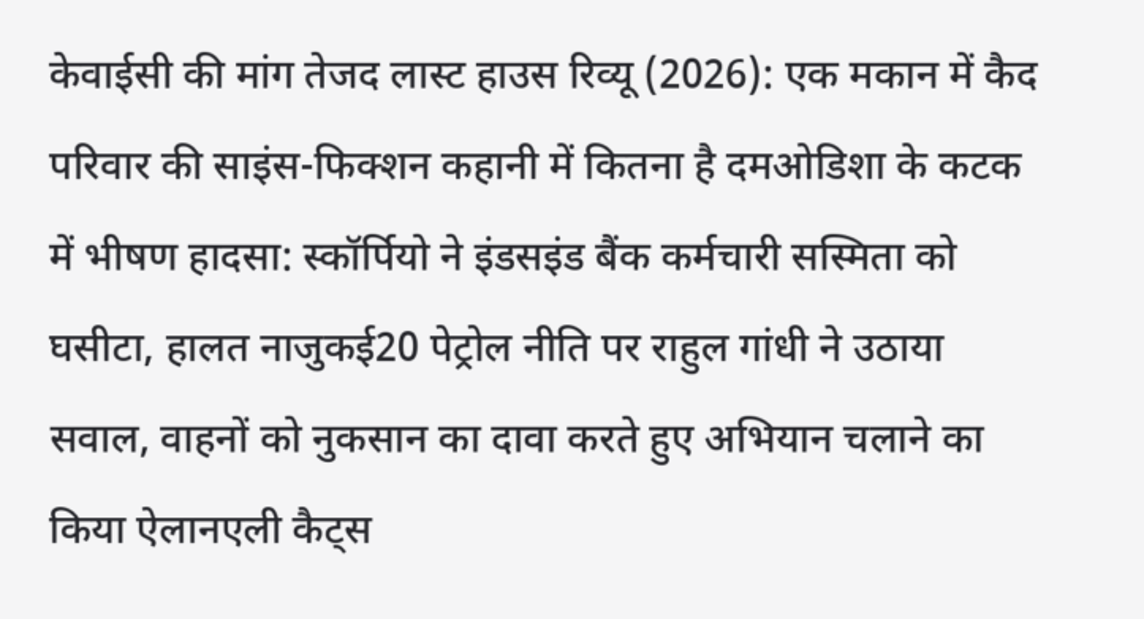केवाईसी की मांग तेजद लास्ट हाउस रिव्यू (2026): एक मकान में कैद परिवार की साइंस-फिक्शन कहानी में कितना है दमओडिशा के कटक में भीषण हादसा: स्कॉर्पियो ने इंडसइंड बैंक कर्मचारी सस्मिता को घसीटा, हालत नाजुकई20 पेट्रोल नीति पर राहुल गांधी ने उठाया सवाल, वाहनों को नुकसान का दावा करते हुए अभियान चलाने का किया ऐलानएली कैट्स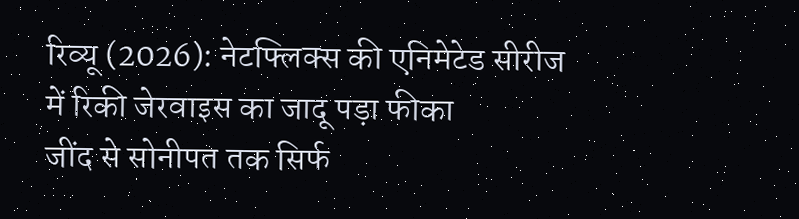रिव्यू (2026): नेटफ्लिक्स की एनिमेटेड सीरीज में रिकी जेरवाइस का जादू पड़ा फीका
जींद से सोनीपत तक सिर्फ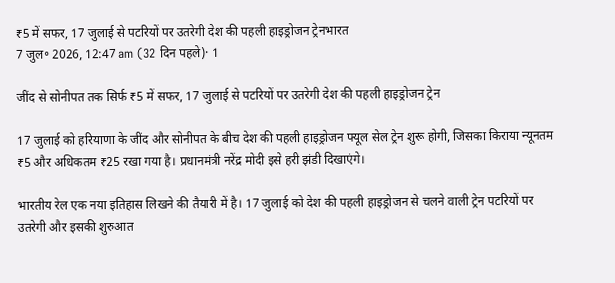₹5 में सफर, 17 जुलाई से पटरियों पर उतरेगी देश की पहली हाइड्रोजन ट्रेनभारत
7 जुल॰ 2026, 12:47 am (32 दिन पहले)· 1

जींद से सोनीपत तक सिर्फ ₹5 में सफर, 17 जुलाई से पटरियों पर उतरेगी देश की पहली हाइड्रोजन ट्रेन

17 जुलाई को हरियाणा के जींद और सोनीपत के बीच देश की पहली हाइड्रोजन फ्यूल सेल ट्रेन शुरू होगी, जिसका किराया न्यूनतम ₹5 और अधिकतम ₹25 रखा गया है। प्रधानमंत्री नरेंद्र मोदी इसे हरी झंडी दिखाएंगे।

भारतीय रेल एक नया इतिहास लिखने की तैयारी में है। 17 जुलाई को देश की पहली हाइड्रोजन से चलने वाली ट्रेन पटरियों पर उतरेगी और इसकी शुरुआत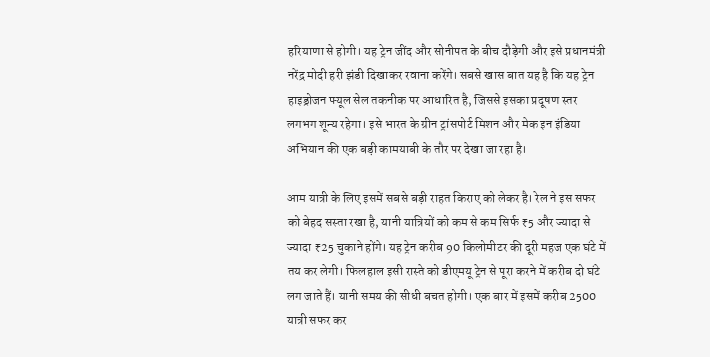हरियाणा से होगी। यह ट्रेन जींद और सोनीपत के बीच दौड़ेगी और इसे प्रधानमंत्री नरेंद्र मोदी हरी झंडी दिखाकर रवाना करेंगे। सबसे खास बात यह है कि यह ट्रेन हाइड्रोजन फ्यूल सेल तकनीक पर आधारित है, जिससे इसका प्रदूषण स्तर लगभग शून्य रहेगा। इसे भारत के ग्रीन ट्रांसपोर्ट मिशन और मेक इन इंडिया अभियान की एक बड़ी कामयाबी के तौर पर देखा जा रहा है।

आम यात्री के लिए इसमें सबसे बड़ी राहत किराए को लेकर है। रेल ने इस सफर को बेहद सस्ता रखा है, यानी यात्रियों को कम से कम सिर्फ ₹5 और ज्यादा से ज्यादा ₹25 चुकाने होंगे। यह ट्रेन करीब 90 किलोमीटर की दूरी महज एक घंटे में तय कर लेगी। फिलहाल इसी रास्ते को डीएमयू ट्रेन से पूरा करने में करीब दो घंटे लग जाते हैं। यानी समय की सीधी बचत होगी। एक बार में इसमें करीब 2500 यात्री सफर कर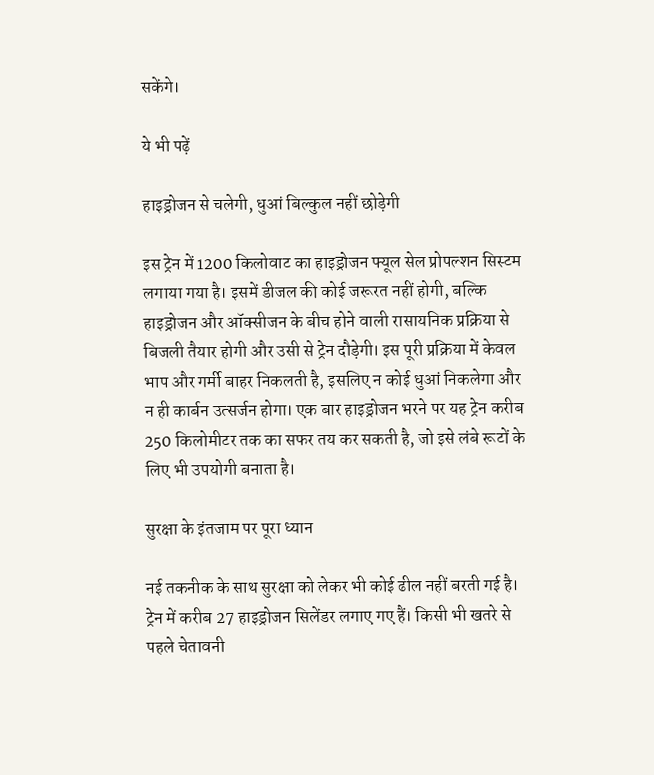सकेंगे।

ये भी पढ़ें

हाइड्रोजन से चलेगी, धुआं बिल्कुल नहीं छोड़ेगी

इस ट्रेन में 1200 किलोवाट का हाइड्रोजन फ्यूल सेल प्रोपल्शन सिस्टम लगाया गया है। इसमें डीजल की कोई जरूरत नहीं होगी, बल्कि हाइड्रोजन और ऑक्सीजन के बीच होने वाली रासायनिक प्रक्रिया से बिजली तैयार होगी और उसी से ट्रेन दौड़ेगी। इस पूरी प्रक्रिया में केवल भाप और गर्मी बाहर निकलती है, इसलिए न कोई धुआं निकलेगा और न ही कार्बन उत्सर्जन होगा। एक बार हाइड्रोजन भरने पर यह ट्रेन करीब 250 किलोमीटर तक का सफर तय कर सकती है, जो इसे लंबे रूटों के लिए भी उपयोगी बनाता है।

सुरक्षा के इंतजाम पर पूरा ध्यान

नई तकनीक के साथ सुरक्षा को लेकर भी कोई ढील नहीं बरती गई है। ट्रेन में करीब 27 हाइड्रोजन सिलेंडर लगाए गए हैं। किसी भी खतरे से पहले चेतावनी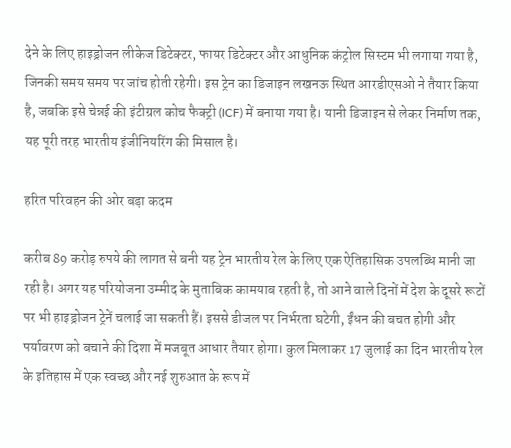देने के लिए हाइड्रोजन लीकेज डिटेक्टर, फायर डिटेक्टर और आधुनिक कंट्रोल सिस्टम भी लगाया गया है, जिनकी समय समय पर जांच होती रहेगी। इस ट्रेन का डिजाइन लखनऊ स्थित आरडीएसओ ने तैयार किया है, जबकि इसे चेन्नई की इंटीग्रल कोच फैक्ट्री (ICF) में बनाया गया है। यानी डिजाइन से लेकर निर्माण तक, यह पूरी तरह भारतीय इंजीनियरिंग की मिसाल है।

हरित परिवहन की ओर बड़ा कदम

करीब 89 करोड़ रुपये की लागत से बनी यह ट्रेन भारतीय रेल के लिए एक ऐतिहासिक उपलब्धि मानी जा रही है। अगर यह परियोजना उम्मीद के मुताबिक कामयाब रहती है, तो आने वाले दिनों में देश के दूसरे रूटों पर भी हाइड्रोजन ट्रेनें चलाई जा सकती हैं। इससे डीजल पर निर्भरता घटेगी, ईंधन की बचत होगी और पर्यावरण को बचाने की दिशा में मजबूत आधार तैयार होगा। कुल मिलाकर 17 जुलाई का दिन भारतीय रेल के इतिहास में एक स्वच्छ और नई शुरुआत के रूप में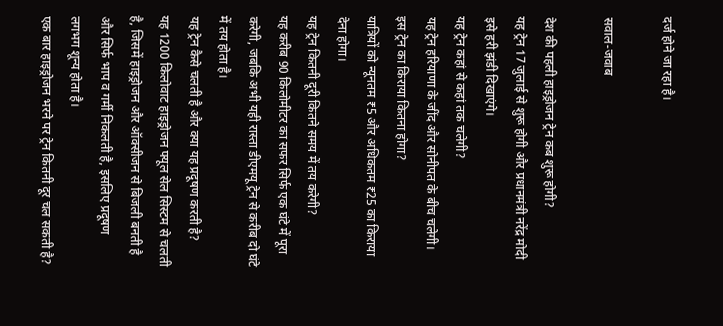दर्ज होने जा रहा है।

सवाल-जवाब

देश की पहली हाइड्रोजन ट्रेन कब शुरू होगी?
यह ट्रेन 17 जुलाई से शुरू होगी और प्रधानमंत्री नरेंद्र मोदी इसे हरी झंडी दिखाएंगे।
यह ट्रेन कहां से कहां तक चलेगी?
यह ट्रेन हरियाणा के जींद और सोनीपत के बीच चलेगी।
इस ट्रेन का किराया कितना होगा?
यात्रियों को न्यूनतम ₹5 और अधिकतम ₹25 का किराया देना होगा।
यह ट्रेन कितनी दूरी कितने समय में तय करेगी?
यह करीब 90 किलोमीटर का सफर सिर्फ एक घंटे में पूरा करेगी, जबकि अभी यही रास्ता डीएमयू ट्रेन से करीब दो घंटे में तय होता है।
यह ट्रेन कैसे चलती है और क्या यह प्रदूषण करती है?
यह 1200 किलोवाट हाइड्रोजन फ्यूल सेल सिस्टम से चलती है, जिसमें हाइड्रोजन और ऑक्सीजन से बिजली बनती है और सिर्फ भाप व गर्मी निकलती है, इसलिए प्रदूषण लगभग शून्य होता है।
एक बार हाइड्रोजन भरने पर ट्रेन कितनी दूर चल सकती है?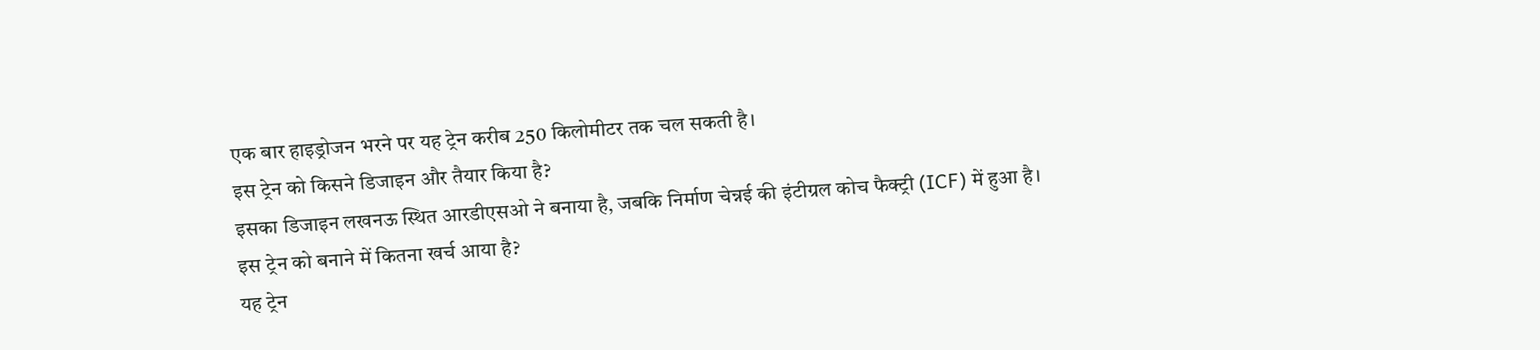एक बार हाइड्रोजन भरने पर यह ट्रेन करीब 250 किलोमीटर तक चल सकती है।
इस ट्रेन को किसने डिजाइन और तैयार किया है?
इसका डिजाइन लखनऊ स्थित आरडीएसओ ने बनाया है, जबकि निर्माण चेन्नई की इंटीग्रल कोच फैक्ट्री (ICF) में हुआ है।
इस ट्रेन को बनाने में कितना खर्च आया है?
यह ट्रेन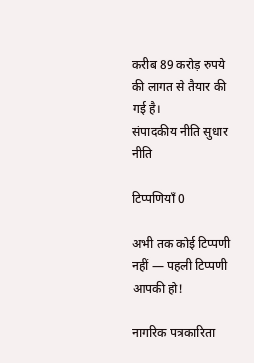करीब 89 करोड़ रुपये की लागत से तैयार की गई है।
संपादकीय नीति सुधार नीति

टिप्पणियाँ 0

अभी तक कोई टिप्पणी नहीं — पहली टिप्पणी आपकी हो!

नागरिक पत्रकारिता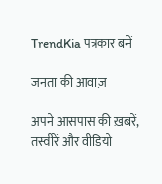TrendKia पत्रकार बनें

जनता की आवाज़

अपने आसपास की ख़बरें, तस्वीरें और वीडियो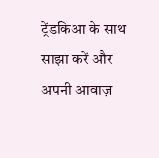ट्रेंडकिआ के साथ साझा करें और अपनी आवाज़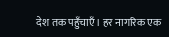देश तक पहुँचाएँ। हर नागरिक एक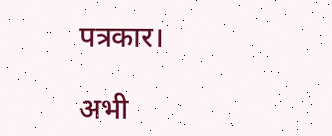पत्रकार।

अभी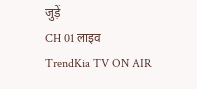जुड़ें
CH 01 लाइव
TrendKia TV ON AIR